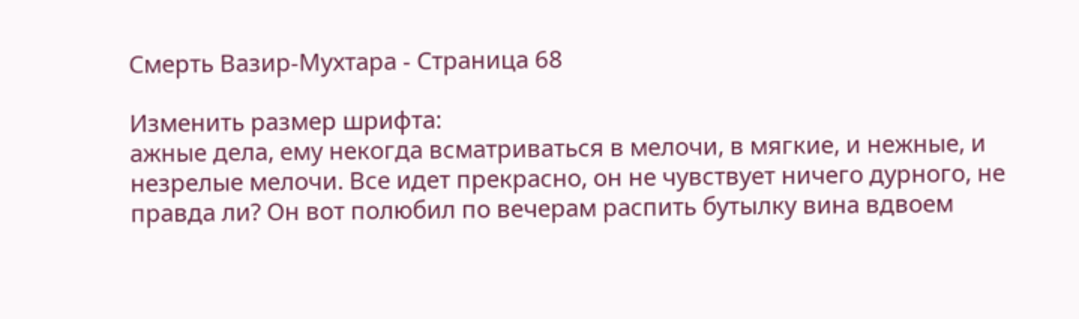Смерть Вазир-Мухтара - Страница 68

Изменить размер шрифта:
ажные дела, ему некогда всматриваться в мелочи, в мягкие, и нежные, и незрелые мелочи. Все идет прекрасно, он не чувствует ничего дурного, не правда ли? Он вот полюбил по вечерам распить бутылку вина вдвоем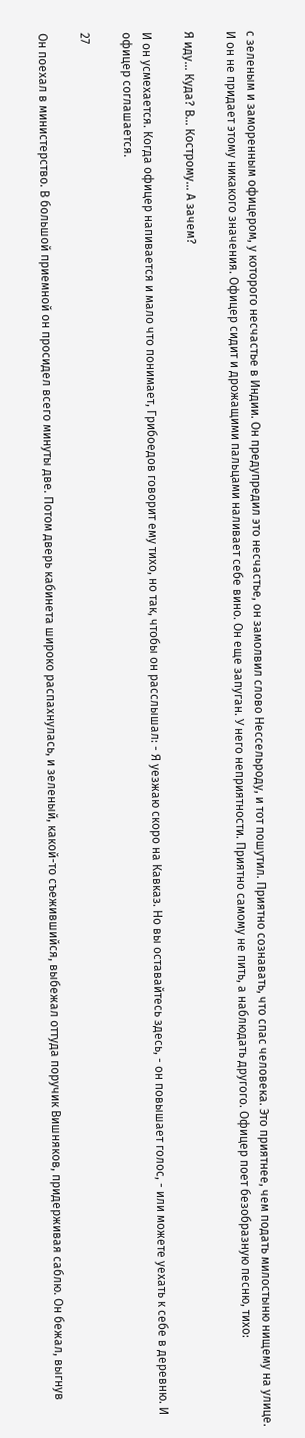с зеленым и заморенным офицером, у которого несчастье в Индии. Он предупредил это несчастье, он замолвил слово Нессельроду, и тот пошутил. Приятно сознавать, что спас человека. Это приятнее, чем подать милостыню нищему на улице. И он не придает этому никакого значения. Офицер сидит и дрожащими пальцами наливает себе вино. Он еще запуган. У него неприятности. Приятно самому не пить, а наблюдать другого. Офицер поет безобразную песню, тихо:

Я иду... Куда? В... Кострому... А зачем?

И он усмехается. Когда офицер напивается и мало что понимает, Грибоедов говорит ему тихо, но так, чтобы он расслышал: - Я уезжаю скоро на Кавказ. Но вы оставайтесь здесь, - он повышает голос, - или можете уехать к себе в деревню. И офицер соглашается.

27

Он поехал в министерство. В большой приемной он просидел всего минуты две. Потом дверь кабинета широко распахнулась, и зеленый, какой-то съежившийся, выбежал оттуда поручик Вишняков, придерживая саблю. Он бежал, выгнув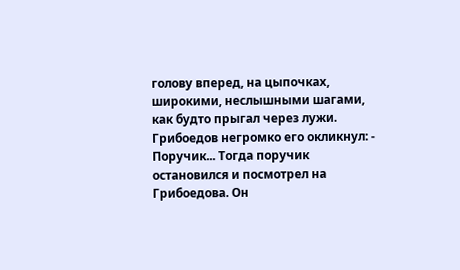голову вперед, на цыпочках, широкими, неслышными шагами, как будто прыгал через лужи. Грибоедов негромко его окликнул: - Поручик... Тогда поручик остановился и посмотрел на Грибоедова. Он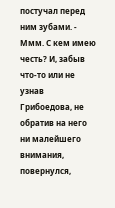постучал перед ним зубами. - Ммм. С кем имею честь? И, забыв что-то или не узнав Грибоедова, не обратив на него ни малейшего внимания, повернулся,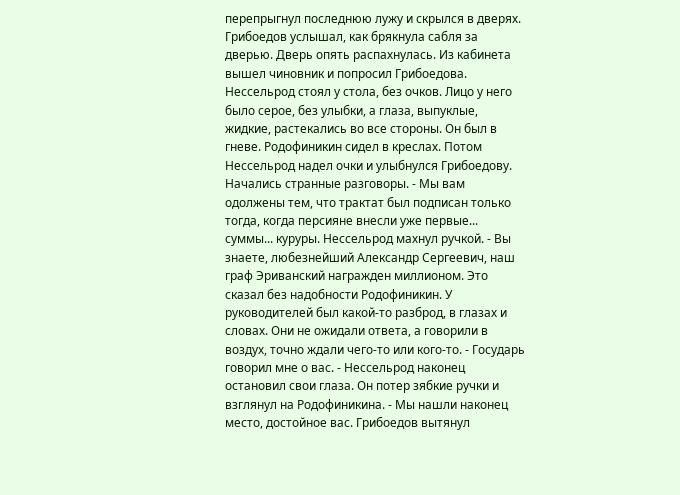перепрыгнул последнюю лужу и скрылся в дверях. Грибоедов услышал, как брякнула сабля за дверью. Дверь опять распахнулась. Из кабинета вышел чиновник и попросил Грибоедова. Нессельрод стоял у стола, без очков. Лицо у него было серое, без улыбки, а глаза, выпуклые, жидкие, растекались во все стороны. Он был в гневе. Родофиникин сидел в креслах. Потом Нессельрод надел очки и улыбнулся Грибоедову. Начались странные разговоры. - Мы вам одолжены тем, что трактат был подписан только тогда, когда персияне внесли уже первые... суммы... куруры. Нессельрод махнул ручкой. - Вы знаете, любезнейший Александр Сергеевич, наш граф Эриванский награжден миллионом. Это сказал без надобности Родофиникин. У руководителей был какой-то разброд, в глазах и словах. Они не ожидали ответа, а говорили в воздух, точно ждали чего-то или кого-то. - Государь говорил мне о вас. - Нессельрод наконец остановил свои глаза. Он потер зябкие ручки и взглянул на Родофиникина. - Мы нашли наконец место, достойное вас. Грибоедов вытянул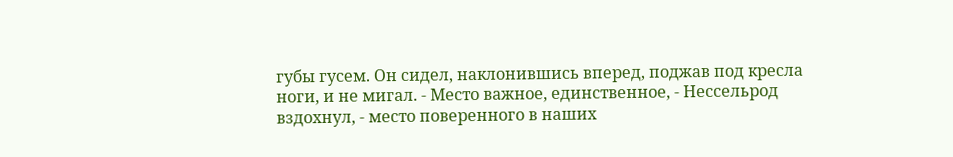губы гусем. Он сидел, наклонившись вперед, поджав под кресла ноги, и не мигал. - Место важное, единственное, - Нессельрод вздохнул, - место поверенного в наших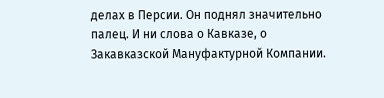делах в Персии. Он поднял значительно палец. И ни слова о Кавказе, о Закавказской Мануфактурной Компании.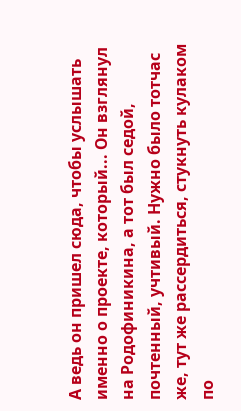А ведь он пришел сюда, чтобы услышать именно о проекте, который... Он взглянул на Родофиникина, а тот был седой, почтенный, учтивый. Нужно было тотчас же, тут же рассердиться, стукнуть кулаком по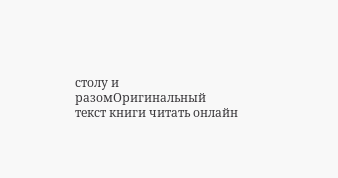столу и разомОригинальный текст книги читать онлайн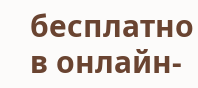бесплатно в онлайн-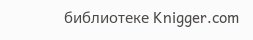библиотеке Knigger.com